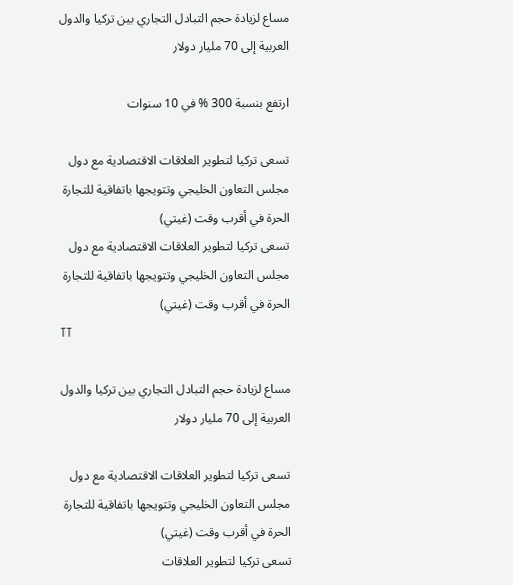مساع لزيادة حجم التبادل التجاري بين تركيا والدول العربية إلى 70 مليار دولار

ارتفع بنسبة 300 % في 10 سنوات

تسعى تركيا لتطوير العلاقات الاقتصادية مع دول مجلس التعاون الخليجي وتتويجها باتفاقية للتجارة الحرة في أقرب وقت (غيتي)
تسعى تركيا لتطوير العلاقات الاقتصادية مع دول مجلس التعاون الخليجي وتتويجها باتفاقية للتجارة الحرة في أقرب وقت (غيتي)
TT

مساع لزيادة حجم التبادل التجاري بين تركيا والدول العربية إلى 70 مليار دولار

تسعى تركيا لتطوير العلاقات الاقتصادية مع دول مجلس التعاون الخليجي وتتويجها باتفاقية للتجارة الحرة في أقرب وقت (غيتي)
تسعى تركيا لتطوير العلاقات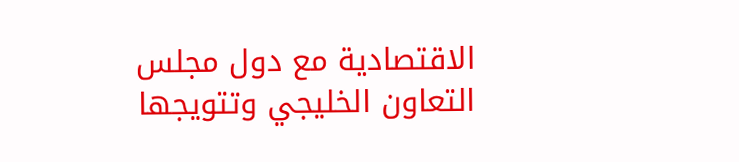الاقتصادية مع دول مجلس التعاون الخليجي وتتويجها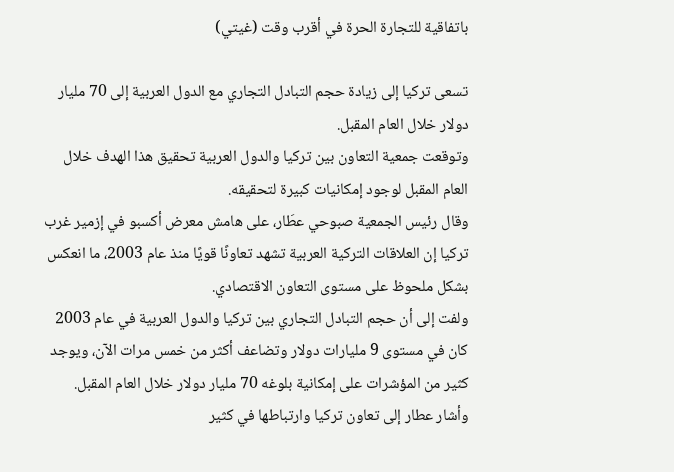باتفاقية للتجارة الحرة في أقرب وقت (غيتي)

تسعى تركيا إلى زيادة حجم التبادل التجاري مع الدول العربية إلى 70 مليار دولار خلال العام المقبل.
وتوقعت جمعية التعاون بين تركيا والدول العربية تحقيق هذا الهدف خلال العام المقبل لوجود إمكانيات كبيرة لتحقيقه.
وقال رئيس الجمعية صبوحي عطَار، على هامش معرض أكسبو في إزمير غرب تركيا إن العلاقات التركية العربية تشهد تعاونًا قويًا منذ عام 2003، ما انعكس بشكل ملحوظ على مستوى التعاون الاقتصادي.
ولفت إلى أن حجم التبادل التجاري بين تركيا والدول العربية في عام 2003 كان في مستوى 9 مليارات دولار وتضاعف أكثر من خمس مرات الآن، ويوجد كثير من المؤشرات على إمكانية بلوغه 70 مليار دولار خلال العام المقبل.
وأشار عطار إلى تعاون تركيا وارتباطها في كثير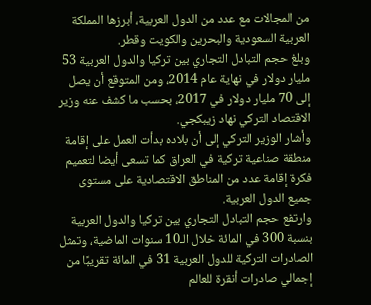من المجالات مع عدد من الدول العربية، أبرزها المملكة العربية السعودية والبحرين والكويت وقطر.
وبلغ حجم التبادل التجاري بين تركيا والدول العربية 53 مليار دولار في نهاية عام 2014، ومن المتوقع أن يصل إلى 70 مليار دولار في 2017، بحسب ما كشف عنه وزير الاقتصاد التركي نهاد زيبكجي.
وأشار الوزير التركي إلى أن بلاده بدأت العمل على إقامة منطقة صناعية تركية في العراق كما تسعى أيضا لتعميم فكرة إقامة عدد من المناطق الاقتصادية على مستوى جميع الدول العربية.
وارتفع حجم التبادل التجاري بين تركيا والدول العربية بنسبة 300 في المائة خلال الـ10 سنوات الماضية، وتمثل الصادرات التركية للدول العربية 31 في المائة تقريبًا من إجمالي صادرات أنقرة للعالم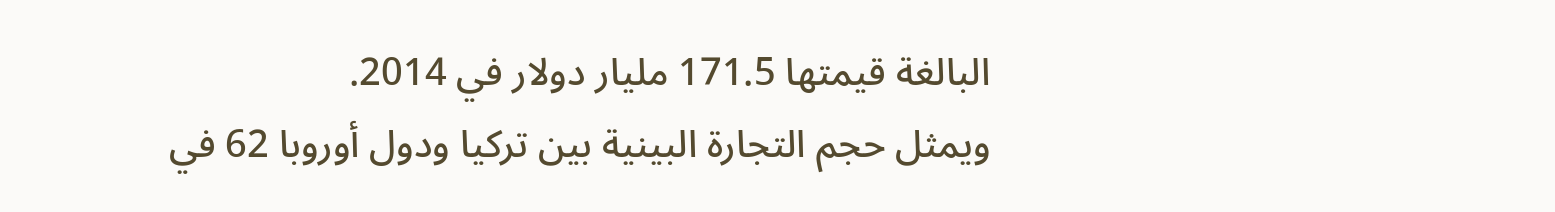البالغة قيمتها 171.5 مليار دولار في 2014.
ويمثل حجم التجارة البينية بين تركيا ودول أوروبا 62 في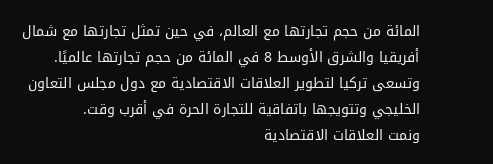المائة من حجم تجارتها مع العالم، في حين تمثل تجارتها مع شمال أفريقيا والشرق الأوسط 8 في المائة من حجم تجارتها عالميًا.
وتسعى تركيا لتطوير العلاقات الاقتصادية مع دول مجلس التعاون الخليجي وتتويجها باتفاقية للتجارة الحرة في أقرب وقت.
ونمت العلاقات الاقتصادية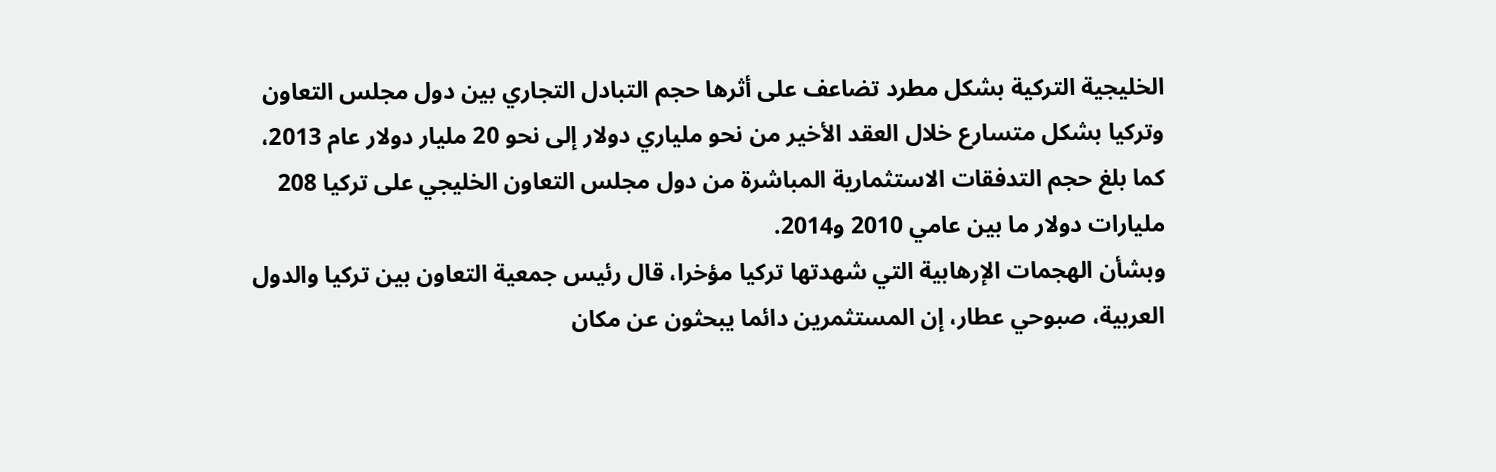الخليجية التركية بشكل مطرد تضاعف على أثرها حجم التبادل التجاري بين دول مجلس التعاون وتركيا بشكل متسارع خلال العقد الأخير من نحو ملياري دولار إلى نحو 20 مليار دولار عام 2013، كما بلغ حجم التدفقات الاستثمارية المباشرة من دول مجلس التعاون الخليجي على تركيا 208 مليارات دولار ما بين عامي 2010 و2014.
وبشأن الهجمات الإرهابية التي شهدتها تركيا مؤخرا، قال رئيس جمعية التعاون بين تركيا والدول العربية، صبوحي عطار، إن المستثمرين دائما يبحثون عن مكان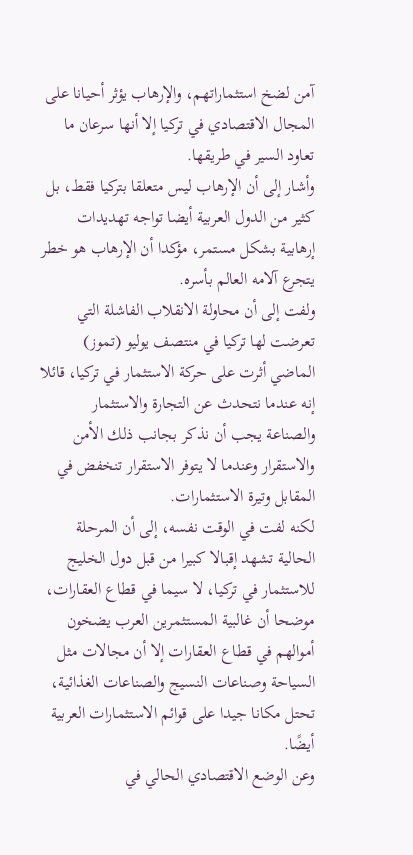آمن لضخ استثماراتهم، والإرهاب يؤثر أحيانا على المجال الاقتصادي في تركيا إلا أنها سرعان ما تعاود السير في طريقها.
وأشار إلى أن الإرهاب ليس متعلقا بتركيا فقط، بل كثير من الدول العربية أيضا تواجه تهديدات إرهابية بشكل مستمر، مؤكدا أن الإرهاب هو خطر يتجرع آلامه العالم بأسره.
ولفت إلى أن محاولة الانقلاب الفاشلة التي تعرضت لها تركيا في منتصف يوليو (تموز) الماضي أثرت على حركة الاستثمار في تركيا، قائلا إنه عندما نتحدث عن التجارة والاستثمار والصناعة يجب أن نذكر بجانب ذلك الأمن والاستقرار وعندما لا يتوفر الاستقرار تنخفض في المقابل وتيرة الاستثمارات.
لكنه لفت في الوقت نفسه، إلى أن المرحلة الحالية تشهد إقبالا كبيرا من قبل دول الخليج للاستثمار في تركيا، لا سيما في قطاع العقارات، موضحا أن غالبية المستثمرين العرب يضخون أموالهم في قطاع العقارات إلا أن مجالات مثل السياحة وصناعات النسيج والصناعات الغذائية، تحتل مكانا جيدا على قوائم الاستثمارات العربية أيضًا.
وعن الوضع الاقتصادي الحالي في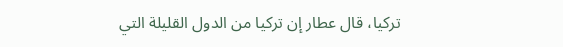تركيا، قال عطار إن تركيا من الدول القليلة التي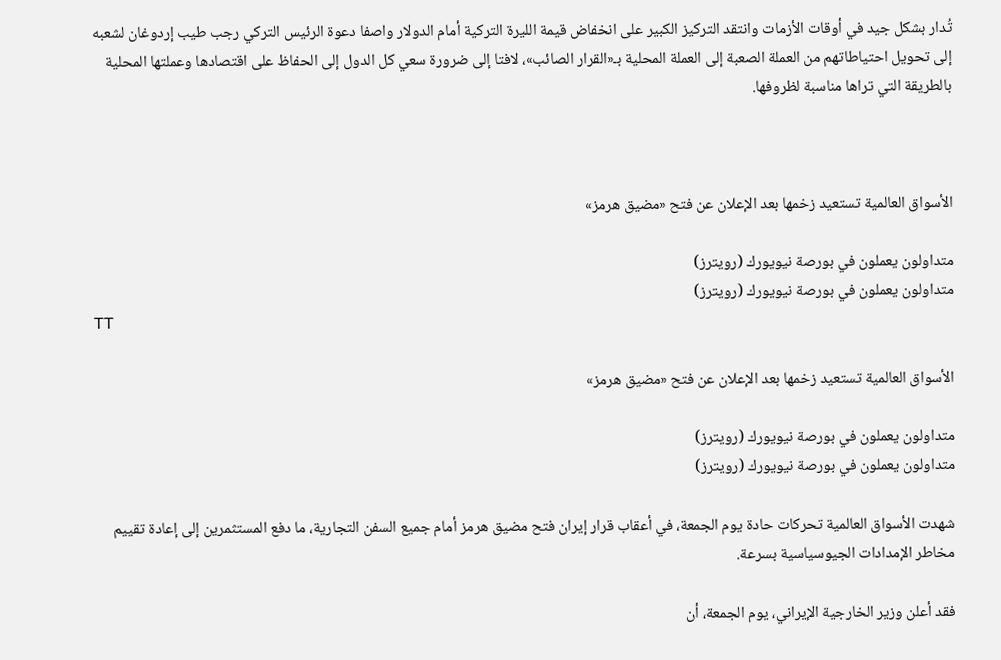تُدار بشكل جيد في أوقات الأزمات وانتقد التركيز الكبير على انخفاض قيمة الليرة التركية أمام الدولار واصفا دعوة الرئيس التركي رجب طيب إردوغان لشعبه إلى تحويل احتياطاتهم من العملة الصعبة إلى العملة المحلية بـ«القرار الصائب»، لافتا إلى ضرورة سعي كل الدول إلى الحفاظ على اقتصادها وعملتها المحلية بالطريقة التي تراها مناسبة لظروفها.



الأسواق العالمية تستعيد زخمها بعد الإعلان عن فتح «مضيق هرمز»

متداولون يعملون في بورصة نيويورك (رويترز)
متداولون يعملون في بورصة نيويورك (رويترز)
TT

الأسواق العالمية تستعيد زخمها بعد الإعلان عن فتح «مضيق هرمز»

متداولون يعملون في بورصة نيويورك (رويترز)
متداولون يعملون في بورصة نيويورك (رويترز)

شهدت الأسواق العالمية تحركات حادة يوم الجمعة، في أعقاب قرار إيران فتح مضيق هرمز أمام جميع السفن التجارية، ما دفع المستثمرين إلى إعادة تقييم مخاطر الإمدادات الجيوسياسية بسرعة.

فقد أعلن وزير الخارجية الإيراني، يوم الجمعة، أن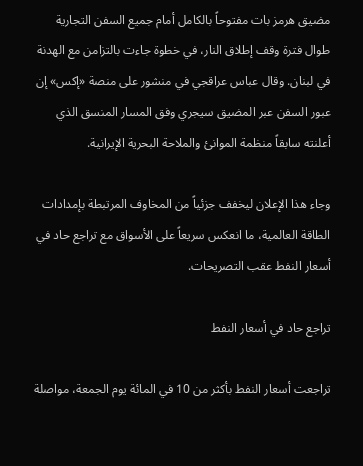مضيق هرمز بات مفتوحاً بالكامل أمام جميع السفن التجارية طوال فترة وقف إطلاق النار، في خطوة جاءت بالتزامن مع الهدنة في لبنان. وقال عباس عراقجي في منشور على منصة «إكس» إن عبور السفن عبر المضيق سيجري وفق المسار المنسق الذي أعلنته سابقاً منظمة الموانئ والملاحة البحرية الإيرانية.

وجاء هذا الإعلان ليخفف جزئياً من المخاوف المرتبطة بإمدادات الطاقة العالمية، ما انعكس سريعاً على الأسواق مع تراجع حاد في أسعار النفط عقب التصريحات.

تراجع حاد في أسعار النفط

تراجعت أسعار النفط بأكثر من 10 في المائة يوم الجمعة، مواصلة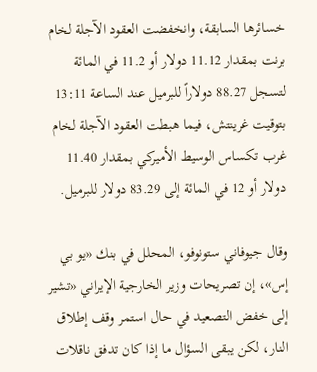خسائرها السابقة، وانخفضت العقود الآجلة لخام برنت بمقدار 11.12 دولار أو 11.2 في المائة لتسجل 88.27 دولاراً للبرميل عند الساعة 13:11 بتوقيت غرينتش، فيما هبطت العقود الآجلة لخام غرب تكساس الوسيط الأميركي بمقدار 11.40 دولار أو 12 في المائة إلى 83.29 دولار للبرميل.

وقال جيوفاني ستونوفو، المحلل في بنك «يو بي إس»، إن تصريحات وزير الخارجية الإيراني «تشير إلى خفض التصعيد في حال استمر وقف إطلاق النار، لكن يبقى السؤال ما إذا كان تدفق ناقلات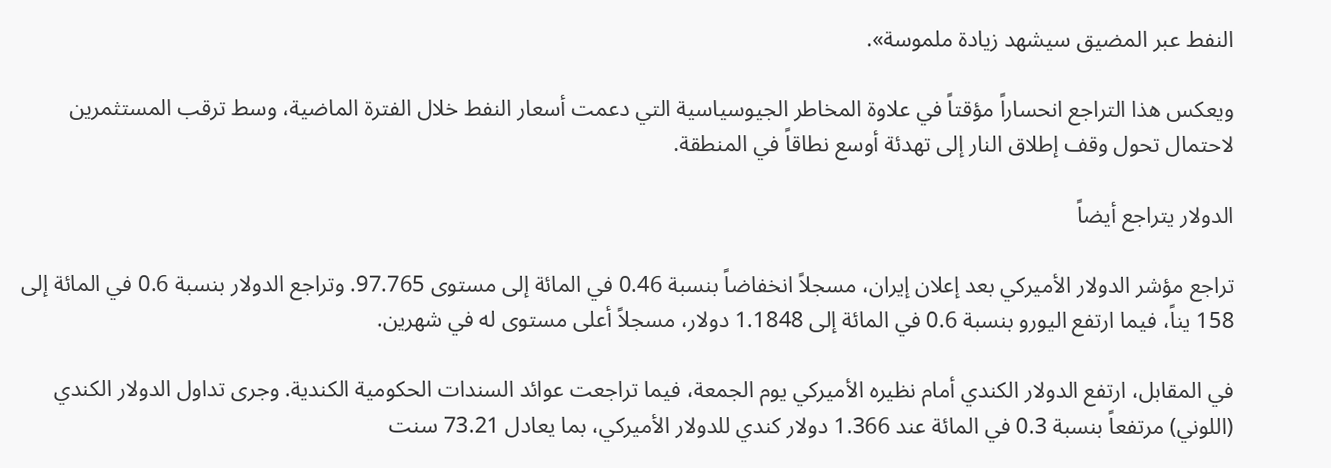النفط عبر المضيق سيشهد زيادة ملموسة».

ويعكس هذا التراجع انحساراً مؤقتاً في علاوة المخاطر الجيوسياسية التي دعمت أسعار النفط خلال الفترة الماضية، وسط ترقب المستثمرين لاحتمال تحول وقف إطلاق النار إلى تهدئة أوسع نطاقاً في المنطقة.

الدولار يتراجع أيضاً

تراجع مؤشر الدولار الأميركي بعد إعلان إيران، مسجلاً انخفاضاً بنسبة 0.46 في المائة إلى مستوى 97.765. وتراجع الدولار بنسبة 0.6 في المائة إلى 158 يناً، فيما ارتفع اليورو بنسبة 0.6 في المائة إلى 1.1848 دولار، مسجلاً أعلى مستوى له في شهرين.

في المقابل، ارتفع الدولار الكندي أمام نظيره الأميركي يوم الجمعة، فيما تراجعت عوائد السندات الحكومية الكندية. وجرى تداول الدولار الكندي (اللوني) مرتفعاً بنسبة 0.3 في المائة عند 1.366 دولار كندي للدولار الأميركي، بما يعادل 73.21 سنت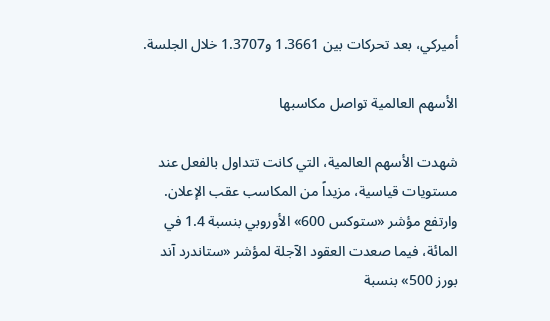أميركي، بعد تحركات بين 1.3661 و1.3707 خلال الجلسة.

الأسهم العالمية تواصل مكاسبها

شهدت الأسهم العالمية، التي كانت تتداول بالفعل عند مستويات قياسية، مزيداً من المكاسب عقب الإعلان. وارتفع مؤشر «ستوكس 600» الأوروبي بنسبة 1.4 في المائة، فيما صعدت العقود الآجلة لمؤشر «ستاندرد آند بورز 500» بنسبة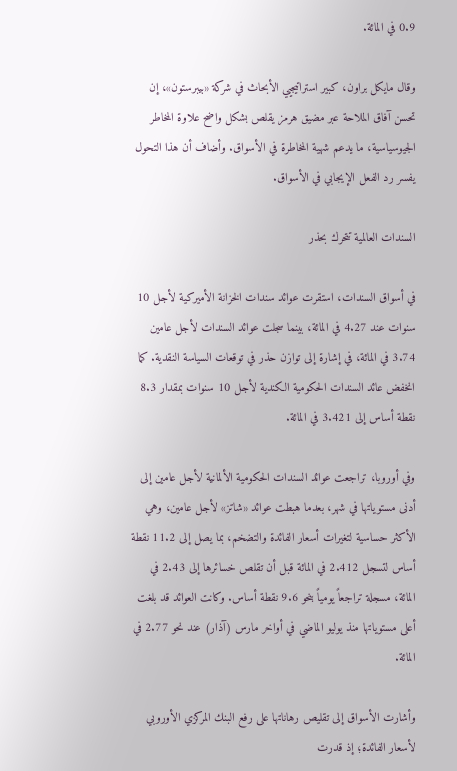0.9 في المائة.

وقال مايكل براون، كبير استراتيجيي الأبحاث في شركة «بيبرستون»، إن تحسن آفاق الملاحة عبر مضيق هرمز يقلص بشكل واضح علاوة المخاطر الجيوسياسية، ما يدعم شهية المخاطرة في الأسواق. وأضاف أن هذا التحول يفسر رد الفعل الإيجابي في الأسواق.

السندات العالمية تتحرك بحذر

في أسواق السندات، استقرت عوائد سندات الخزانة الأميركية لأجل 10 سنوات عند 4.27 في المائة، بينما سجلت عوائد السندات لأجل عامين 3.74 في المائة، في إشارة إلى توازن حذر في توقعات السياسة النقدية. كما انخفض عائد السندات الحكومية الكندية لأجل 10 سنوات بمقدار 8.3 نقطة أساس إلى 3.421 في المائة.

وفي أوروبا، تراجعت عوائد السندات الحكومية الألمانية لأجل عامين إلى أدنى مستوياتها في شهر، بعدما هبطت عوائد «شاتز» لأجل عامين، وهي الأكثر حساسية لتغيرات أسعار الفائدة والتضخم، بما يصل إلى 11.2 نقطة أساس لتسجل 2.412 في المائة قبل أن تقلص خسائرها إلى 2.43 في المائة، مسجلة تراجعاً يومياً بنحو 9.6 نقطة أساس. وكانت العوائد قد بلغت أعلى مستوياتها منذ يوليو الماضي في أواخر مارس (آذار) عند نحو 2.77 في المائة.

وأشارت الأسواق إلى تقليص رهاناتها على رفع البنك المركزي الأوروبي لأسعار الفائدة؛ إذ قدرت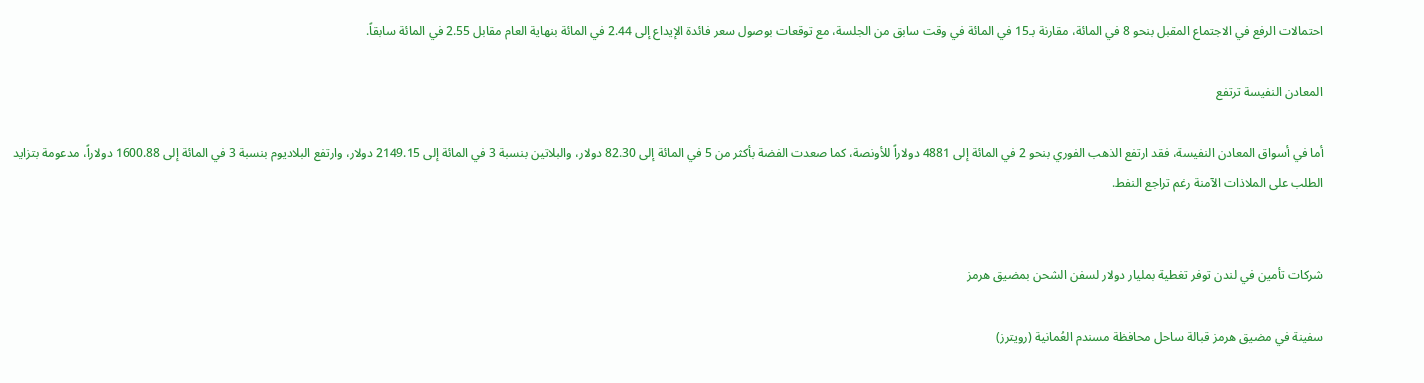احتمالات الرفع في الاجتماع المقبل بنحو 8 في المائة، مقارنة بـ15 في المائة في وقت سابق من الجلسة، مع توقعات بوصول سعر فائدة الإيداع إلى 2.44 في المائة بنهاية العام مقابل 2.55 في المائة سابقاً.

المعادن النفيسة ترتفع

أما في أسواق المعادن النفيسة، فقد ارتفع الذهب الفوري بنحو 2 في المائة إلى 4881 دولاراً للأونصة، كما صعدت الفضة بأكثر من 5 في المائة إلى 82.30 دولار، والبلاتين بنسبة 3 في المائة إلى 2149.15 دولار، وارتفع البلاديوم بنسبة 3 في المائة إلى 1600.88 دولاراً، مدعومة بتزايد الطلب على الملاذات الآمنة رغم تراجع النفط.


شركات تأمين في لندن توفر تغطية بمليار دولار لسفن الشحن بمضيق هرمز

سفينة في مضيق هرمز قبالة ساحل محافظة مسندم العُمانية (رويترز)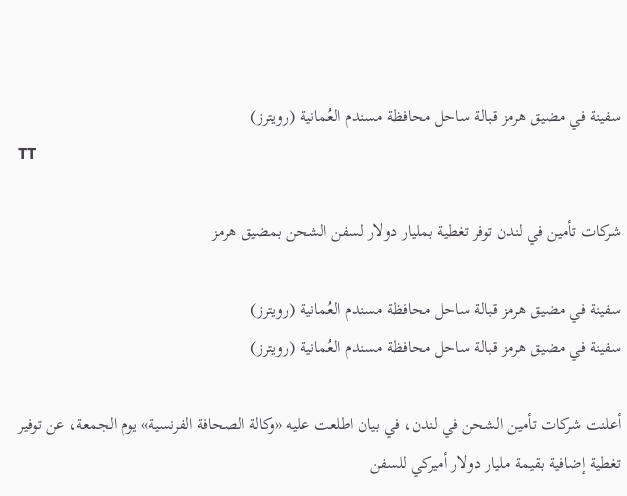سفينة في مضيق هرمز قبالة ساحل محافظة مسندم العُمانية (رويترز)
TT

شركات تأمين في لندن توفر تغطية بمليار دولار لسفن الشحن بمضيق هرمز

سفينة في مضيق هرمز قبالة ساحل محافظة مسندم العُمانية (رويترز)
سفينة في مضيق هرمز قبالة ساحل محافظة مسندم العُمانية (رويترز)

أعلنت شركات تأمين الشحن في لندن، في بيان اطلعت عليه «وكالة الصحافة الفرنسية» يوم الجمعة، عن توفير تغطية إضافية بقيمة مليار دولار أميركي للسفن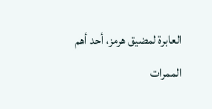العابرة لمضيق هرمز، أحد أهم الممرات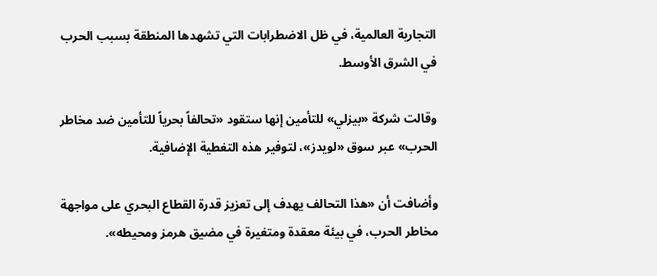التجارية العالمية، في ظل الاضطرابات التي تشهدها المنطقة بسبب الحرب في الشرق الأوسط.

وقالت شركة «بيزلي» للتأمين إنها ستقود «تحالفاً بحرياً للتأمين ضد مخاطر الحرب» عبر سوق «لويدز»، لتوفير هذه التغطية الإضافية.

وأضافت أن «هذا التحالف يهدف إلى تعزيز قدرة القطاع البحري على مواجهة مخاطر الحرب، في بيئة معقدة ومتغيرة في مضيق هرمز ومحيطه».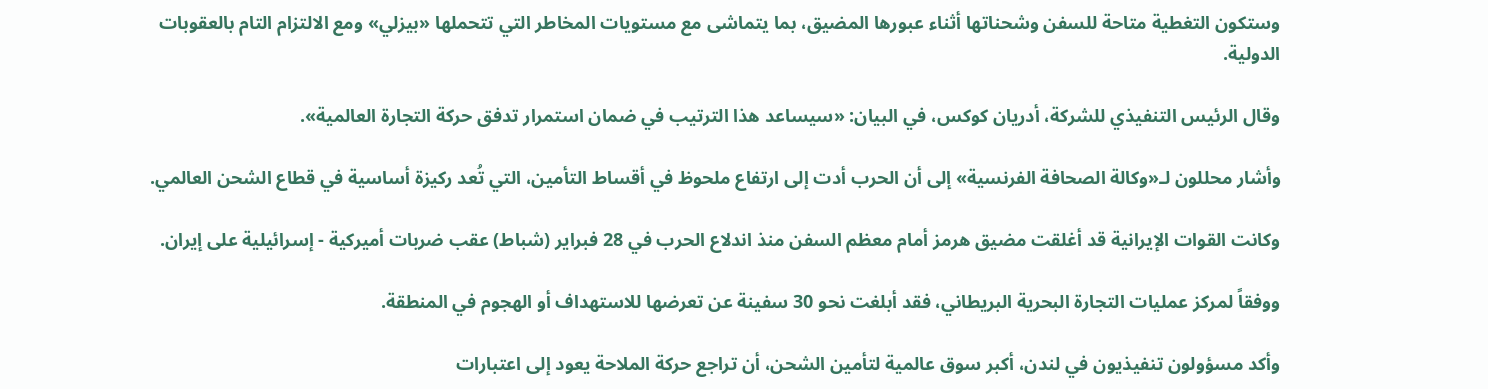وستكون التغطية متاحة للسفن وشحناتها أثناء عبورها المضيق، بما يتماشى مع مستويات المخاطر التي تتحملها «بيزلي» ومع الالتزام التام بالعقوبات الدولية.

وقال الرئيس التنفيذي للشركة، أدريان كوكس، في البيان: «سيساعد هذا الترتيب في ضمان استمرار تدفق حركة التجارة العالمية».

وأشار محللون لـ«وكالة الصحافة الفرنسية» إلى أن الحرب أدت إلى ارتفاع ملحوظ في أقساط التأمين، التي تُعد ركيزة أساسية في قطاع الشحن العالمي.

وكانت القوات الإيرانية قد أغلقت مضيق هرمز أمام معظم السفن منذ اندلاع الحرب في 28 فبراير (شباط) عقب ضربات أميركية - إسرائيلية على إيران.

ووفقاً لمركز عمليات التجارة البحرية البريطاني، فقد أبلغت نحو 30 سفينة عن تعرضها للاستهداف أو الهجوم في المنطقة.

وأكد مسؤولون تنفيذيون في لندن، أكبر سوق عالمية لتأمين الشحن، أن تراجع حركة الملاحة يعود إلى اعتبارات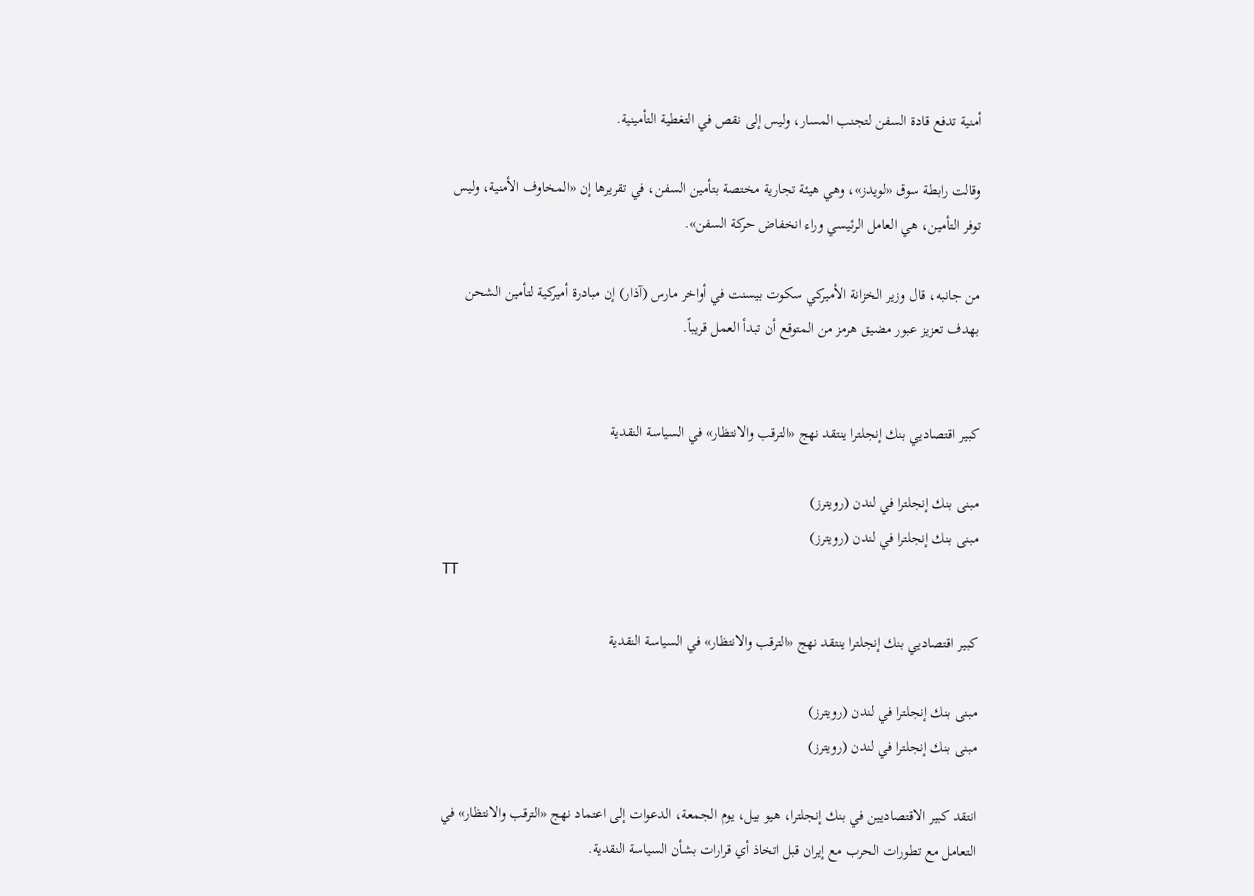أمنية تدفع قادة السفن لتجنب المسار، وليس إلى نقص في التغطية التأمينية.

وقالت رابطة سوق «لويدز»، وهي هيئة تجارية مختصة بتأمين السفن، في تقريرها إن «المخاوف الأمنية، وليس توفر التأمين، هي العامل الرئيسي وراء انخفاض حركة السفن».

من جانبه، قال وزير الخزانة الأميركي سكوت بيسنت في أواخر مارس (آذار) إن مبادرة أميركية لتأمين الشحن بهدف تعزيز عبور مضيق هرمز من المتوقع أن تبدأ العمل قريباً.


كبير اقتصاديي بنك إنجلترا ينتقد نهج «الترقب والانتظار» في السياسة النقدية

مبنى بنك إنجلترا في لندن (رويترز)
مبنى بنك إنجلترا في لندن (رويترز)
TT

كبير اقتصاديي بنك إنجلترا ينتقد نهج «الترقب والانتظار» في السياسة النقدية

مبنى بنك إنجلترا في لندن (رويترز)
مبنى بنك إنجلترا في لندن (رويترز)

انتقد كبير الاقتصاديين في بنك إنجلترا، هيو بيل، يوم الجمعة، الدعوات إلى اعتماد نهج «الترقب والانتظار» في التعامل مع تطورات الحرب مع إيران قبل اتخاذ أي قرارات بشأن السياسة النقدية.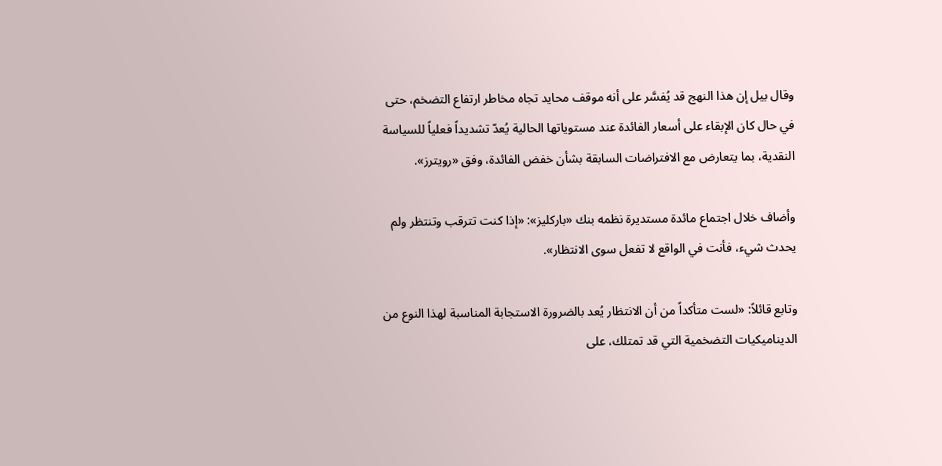وقال بيل إن هذا النهج قد يُفسَّر على أنه موقف محايد تجاه مخاطر ارتفاع التضخم، حتى في حال كان الإبقاء على أسعار الفائدة عند مستوياتها الحالية يُعدّ تشديداً فعلياً للسياسة النقدية، بما يتعارض مع الافتراضات السابقة بشأن خفض الفائدة، وفق «رويترز».

وأضاف خلال اجتماع مائدة مستديرة نظمه بنك «باركليز»: «إذا كنت تترقب وتنتظر ولم يحدث شيء، فأنت في الواقع لا تفعل سوى الانتظار».

وتابع قائلاً: «لست متأكداً من أن الانتظار يُعد بالضرورة الاستجابة المناسبة لهذا النوع من الديناميكيات التضخمية التي قد تمتلك، على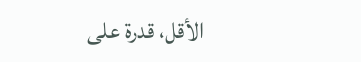الأقل، قدرة على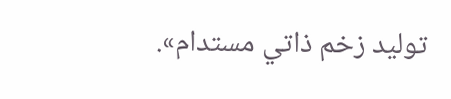توليد زخم ذاتي مستدام».